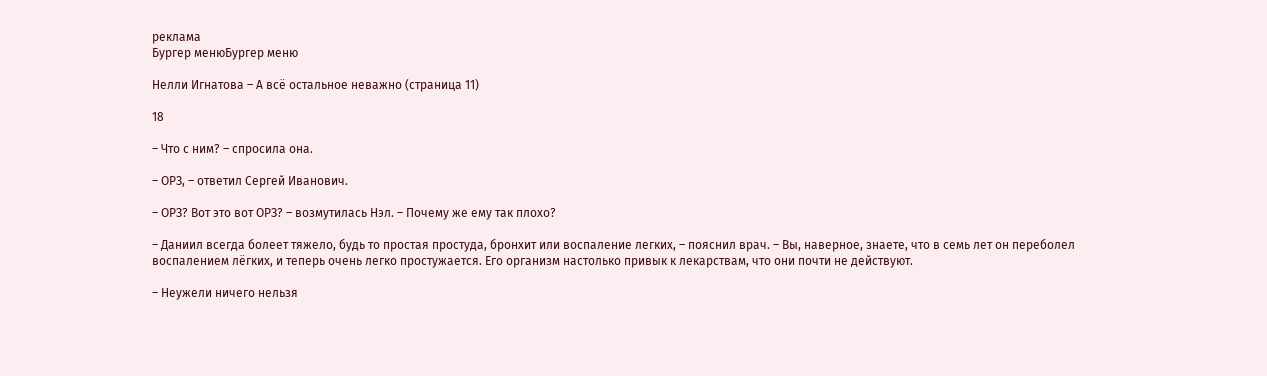реклама
Бургер менюБургер меню

Нелли Игнатова – А всё остальное неважно (страница 11)

18

– Что с ним? – спросила она.

– ОРЗ, – ответил Сергей Иванович.

– ОРЗ? Вот это вот ОРЗ? – возмутилась Нэл. – Почему же ему так плохо?

– Даниил всегда болеет тяжело, будь то простая простуда, бронхит или воспаление легких, – пояснил врач. – Вы, наверное, знаете, что в семь лет он переболел воспалением лёгких, и теперь очень легко простужается. Его организм настолько привык к лекарствам, что они почти не действуют.

– Неужели ничего нельзя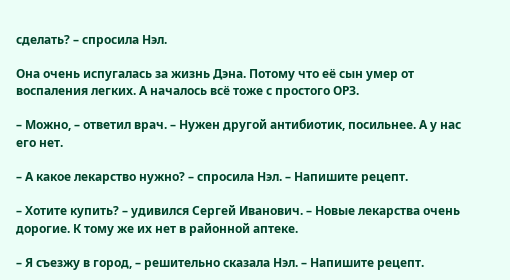сделать? – спросила Нэл.

Она очень испугалась за жизнь Дэна. Потому что её сын умер от воспаления легких. А началось всё тоже с простого ОРЗ.

– Можно, – ответил врач. – Нужен другой антибиотик, посильнее. А у нас его нет.

– А какое лекарство нужно? – спросила Нэл. – Напишите рецепт.

– Хотите купить? – удивился Сергей Иванович. – Новые лекарства очень дорогие. К тому же их нет в районной аптеке.

– Я съезжу в город, – решительно сказала Нэл. – Напишите рецепт.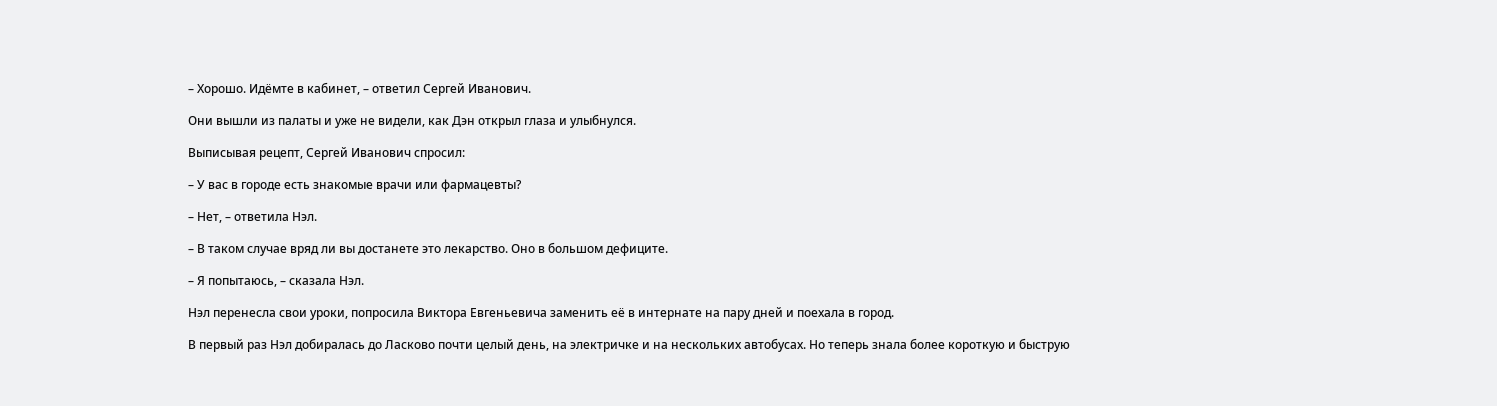– Хорошо. Идёмте в кабинет, – ответил Сергей Иванович.

Они вышли из палаты и уже не видели, как Дэн открыл глаза и улыбнулся.

Выписывая рецепт, Сергей Иванович спросил:

– У вас в городе есть знакомые врачи или фармацевты?

– Нет, – ответила Нэл.

– В таком случае вряд ли вы достанете это лекарство. Оно в большом дефиците.

– Я попытаюсь, – сказала Нэл.

Нэл перенесла свои уроки, попросила Виктора Евгеньевича заменить её в интернате на пару дней и поехала в город.

В первый раз Нэл добиралась до Ласково почти целый день, на электричке и на нескольких автобусах. Но теперь знала более короткую и быструю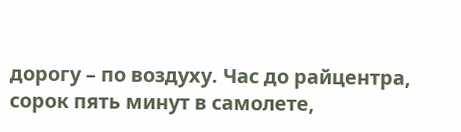дорогу – по воздуху. Час до райцентра, сорок пять минут в самолете,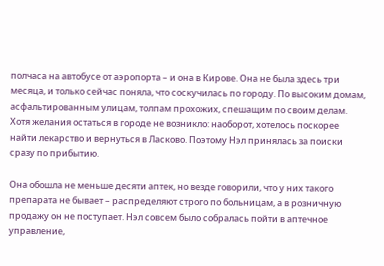полчаса на автобусе от аэропорта – и она в Кирове. Она не была здесь три месяца, и только сейчас поняла, что соскучилась по городу. По высоким домам, асфальтированным улицам, толпам прохожих, спешащим по своим делам. Хотя желания остаться в городе не возникло: наоборот, хотелось поскорее найти лекарство и вернуться в Ласково. Поэтому Нэл принялась за поиски сразу по прибытию.

Она обошла не меньше десяти аптек, но везде говорили, что у них такого препарата не бывает – распределяют строго по больницам, а в розничную продажу он не поступает. Нэл совсем было собралась пойти в аптечное управление,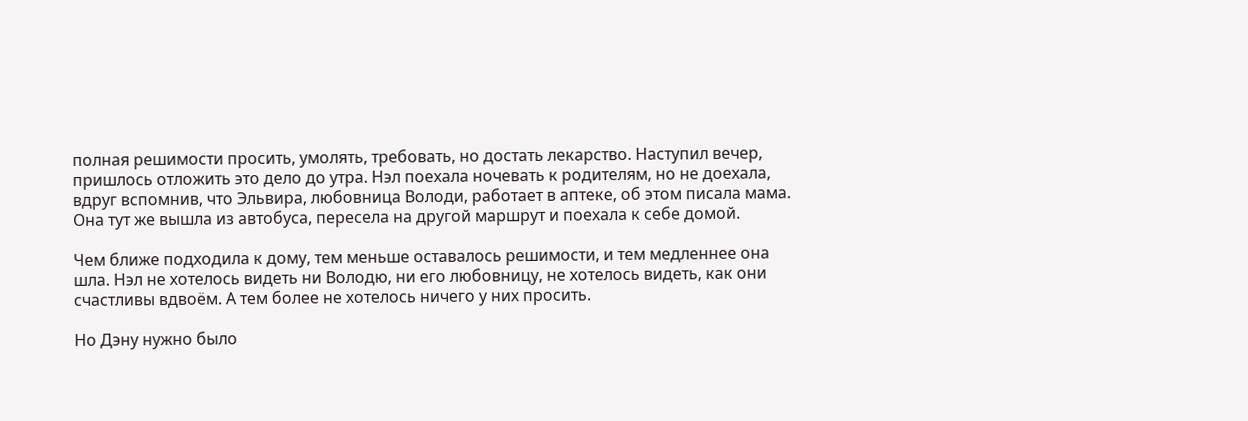полная решимости просить, умолять, требовать, но достать лекарство. Наступил вечер, пришлось отложить это дело до утра. Нэл поехала ночевать к родителям, но не доехала, вдруг вспомнив, что Эльвира, любовница Володи, работает в аптеке, об этом писала мама. Она тут же вышла из автобуса, пересела на другой маршрут и поехала к себе домой.

Чем ближе подходила к дому, тем меньше оставалось решимости, и тем медленнее она шла. Нэл не хотелось видеть ни Володю, ни его любовницу, не хотелось видеть, как они счастливы вдвоём. А тем более не хотелось ничего у них просить.

Но Дэну нужно было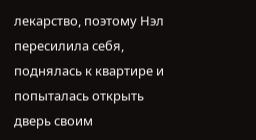лекарство, поэтому Нэл пересилила себя, поднялась к квартире и попыталась открыть дверь своим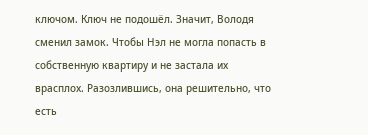ключом. Ключ не подошёл. Значит, Володя сменил замок. Чтобы Нэл не могла попасть в собственную квартиру и не застала их врасплох. Разозлившись, она решительно, что есть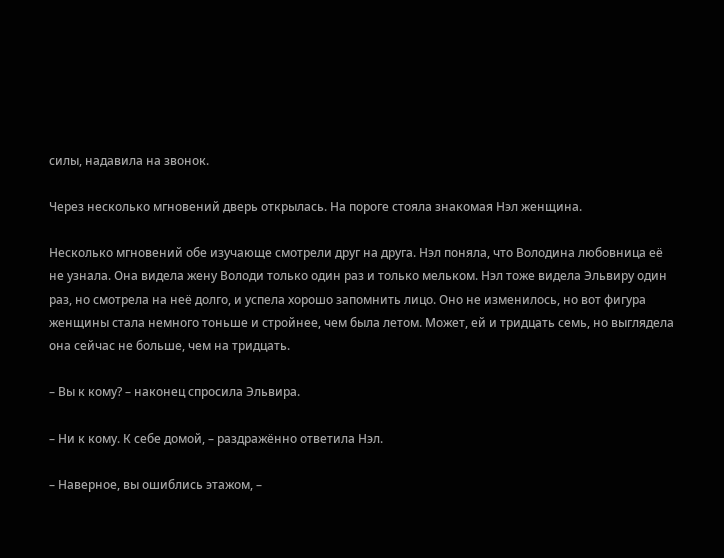силы, надавила на звонок.

Через несколько мгновений дверь открылась. На пороге стояла знакомая Нэл женщина.

Несколько мгновений обе изучающе смотрели друг на друга. Нэл поняла, что Володина любовница её не узнала. Она видела жену Володи только один раз и только мельком. Нэл тоже видела Эльвиру один раз, но смотрела на неё долго, и успела хорошо запомнить лицо. Оно не изменилось, но вот фигура женщины стала немного тоньше и стройнее, чем была летом. Может, ей и тридцать семь, но выглядела она сейчас не больше, чем на тридцать.

– Вы к кому? – наконец спросила Эльвира.

– Ни к кому. К себе домой, – раздражённо ответила Нэл.

– Наверное, вы ошиблись этажом, –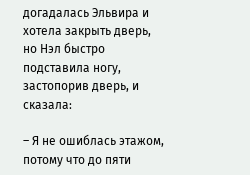догадалась Эльвира и хотела закрыть дверь, но Нэл быстро подставила ногу, застопорив дверь, и сказала:

– Я не ошиблась этажом, потому что до пяти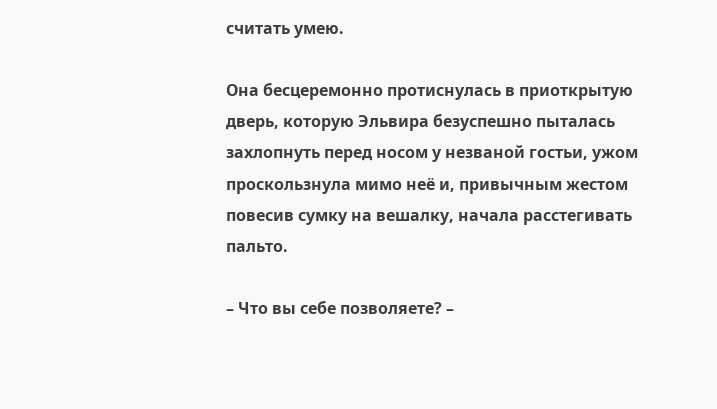считать умею.

Она бесцеремонно протиснулась в приоткрытую дверь, которую Эльвира безуспешно пыталась захлопнуть перед носом у незваной гостьи, ужом проскользнула мимо неё и, привычным жестом повесив сумку на вешалку, начала расстегивать пальто.

– Что вы себе позволяете? –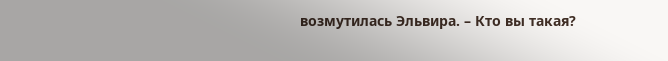возмутилась Эльвира. – Кто вы такая?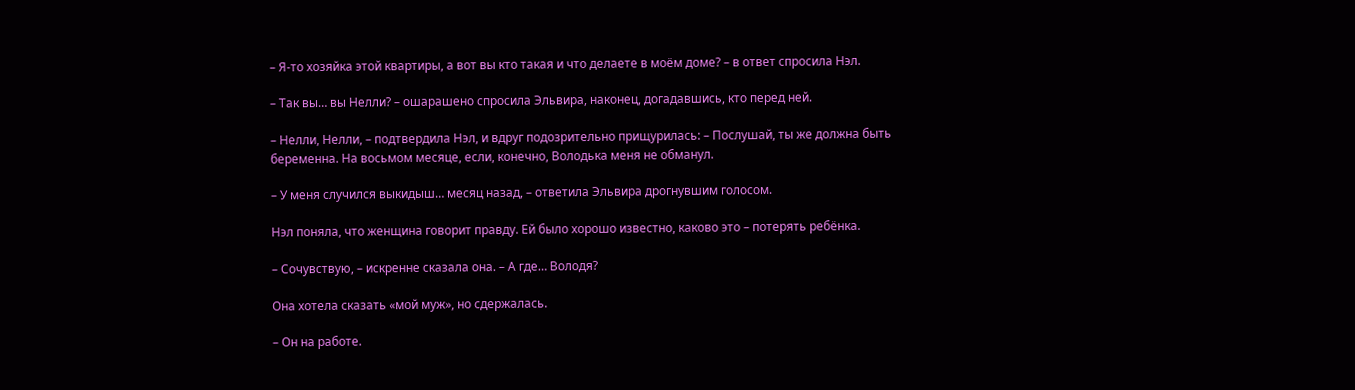– Я-то хозяйка этой квартиры, а вот вы кто такая и что делаете в моём доме? – в ответ спросила Нэл.

– Так вы… вы Нелли? – ошарашено спросила Эльвира, наконец, догадавшись, кто перед ней.

– Нелли, Нелли, – подтвердила Нэл, и вдруг подозрительно прищурилась: – Послушай, ты же должна быть беременна. На восьмом месяце, если, конечно, Володька меня не обманул.

– У меня случился выкидыш… месяц назад, – ответила Эльвира дрогнувшим голосом.

Нэл поняла, что женщина говорит правду. Ей было хорошо известно, каково это – потерять ребёнка.

– Сочувствую, – искренне сказала она. – А где… Володя?

Она хотела сказать «мой муж», но сдержалась.

– Он на работе.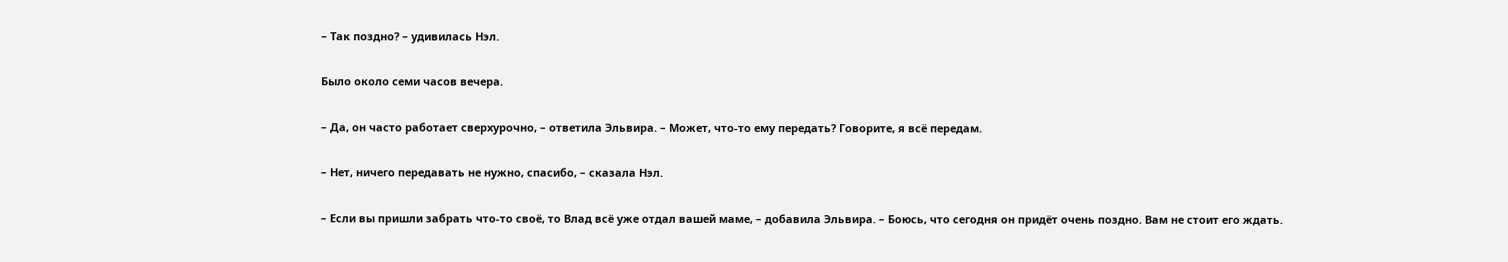– Так поздно? – удивилась Нэл.

Было около семи часов вечера.

– Да, он часто работает сверхурочно, – ответила Эльвира. – Может, что-то ему передать? Говорите, я всё передам.

– Нет, ничего передавать не нужно, спасибо, – сказала Нэл.

– Если вы пришли забрать что-то своё, то Влад всё уже отдал вашей маме, – добавила Эльвира. – Боюсь, что сегодня он придёт очень поздно. Вам не стоит его ждать.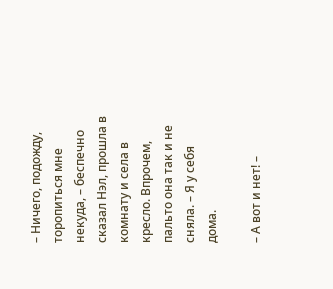– Ничего, подожду, торопиться мне некуда, – беспечно сказал Нэл, прошла в комнату и села в кресло. Впрочем, пальто она так и не сняла. – Я у себя дома.

– А вот и нет! –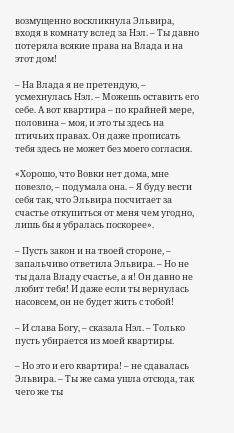возмущенно воскликнула Эльвира, входя в комнату вслед за Нэл. – Ты давно потеряла всякие права на Влада и на этот дом!

– На Влада я не претендую, – усмехнулась Нэл. – Можешь оставить его себе. А вот квартира – по крайней мере, половина – моя, и это ты здесь на птичьих правах. Он даже прописать тебя здесь не может без моего согласия.

«Хорошо, что Вовки нет дома, мне повезло, – подумала она. – Я буду вести себя так, что Эльвира посчитает за счастье откупиться от меня чем угодно, лишь бы я убралась поскорее».

– Пусть закон и на твоей стороне, – запальчиво ответила Эльвира. – Но не ты дала Владу счастье, а я! Он давно не любит тебя! И даже если ты вернулась насовсем, он не будет жить с тобой!

– И слава Богу, – сказала Нэл. – Только пусть убирается из моей квартиры.

– Но это и его квартира! – не сдавалась Эльвира. – Ты же сама ушла отсюда, так чего же ты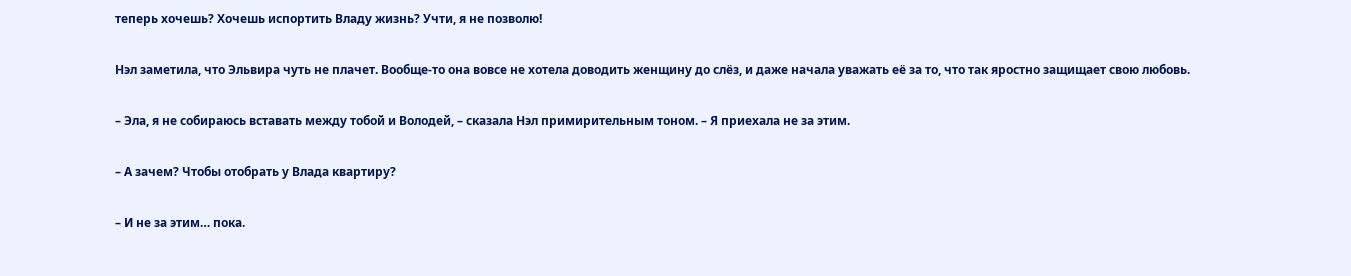теперь хочешь? Хочешь испортить Владу жизнь? Учти, я не позволю!

Нэл заметила, что Эльвира чуть не плачет. Вообще-то она вовсе не хотела доводить женщину до слёз, и даже начала уважать её за то, что так яростно защищает свою любовь.

– Эла, я не собираюсь вставать между тобой и Володей, – сказала Нэл примирительным тоном. – Я приехала не за этим.

– А зачем? Чтобы отобрать у Влада квартиру?

– И не за этим… пока.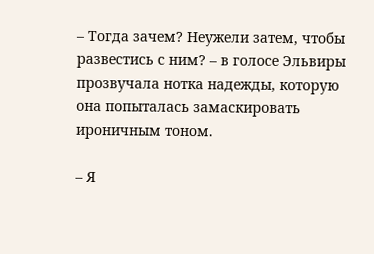– Тогда зачем? Неужели затем, чтобы развестись с ним? – в голосе Эльвиры прозвучала нотка надежды, которую она попыталась замаскировать ироничным тоном.

– Я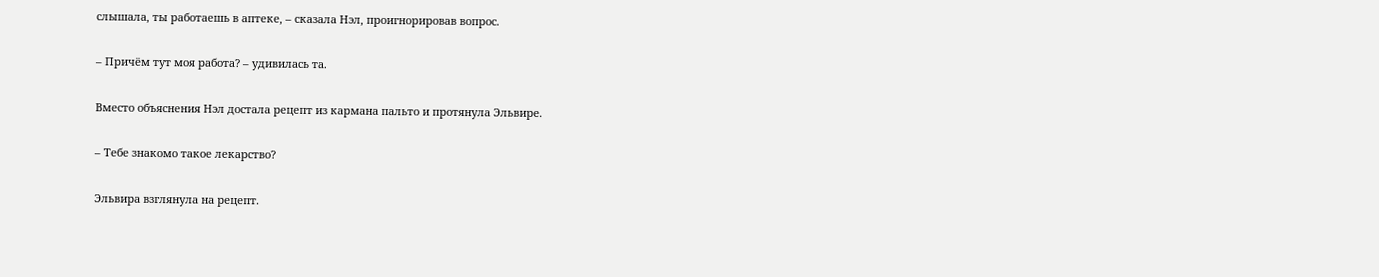слышала, ты работаешь в аптеке, – сказала Нэл, проигнорировав вопрос.

– Причём тут моя работа? – удивилась та.

Вместо объяснения Нэл достала рецепт из кармана пальто и протянула Эльвире.

– Тебе знакомо такое лекарство?

Эльвира взглянула на рецепт.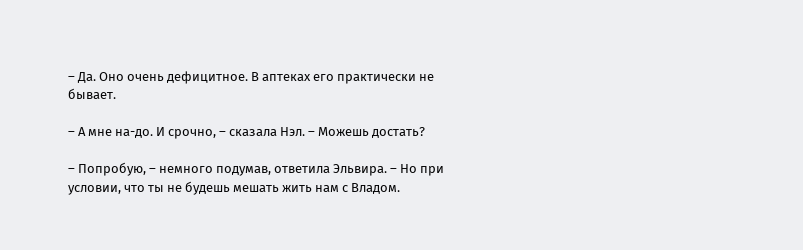– Да. Оно очень дефицитное. В аптеках его практически не бывает.

– А мне на-до. И срочно, – сказала Нэл. – Можешь достать?

– Попробую, – немного подумав, ответила Эльвира. – Но при условии, что ты не будешь мешать жить нам с Владом.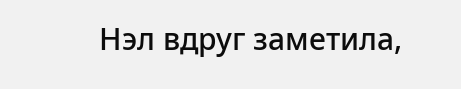Нэл вдруг заметила,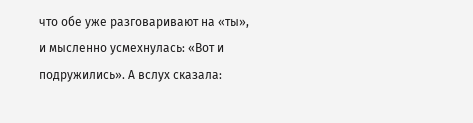что обе уже разговаривают на «ты», и мысленно усмехнулась: «Вот и подружились». А вслух сказала: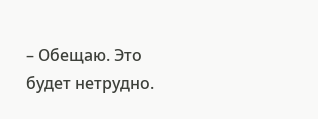– Обещаю. Это будет нетрудно.